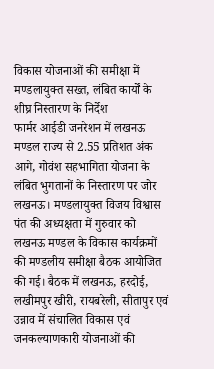विकास योजनाओं की समीक्षा में मण्डलायुक्त सख्त, लंबित कार्यों के शीघ्र निस्तारण के निर्देश
फार्मर आईडी जनरेशन में लखनऊ मण्डल राज्य से 2.55 प्रतिशत अंक आगे, गोवंश सहभागिता योजना के लंबित भुगतानों के निस्तारण पर जोर
लखनऊ। मण्डलायुक्त विजय विश्वास पंत की अध्यक्षता में गुरुवार को लखनऊ मण्डल के विकास कार्यक्रमों की मण्डलीय समीक्षा बैठक आयोजित की गई। बैठक में लखनऊ, हरदोई, लखीमपुर खीरी, रायबरेली, सीतापुर एवं उन्नाव में संचालित विकास एवं जनकल्याणकारी योजनाओं की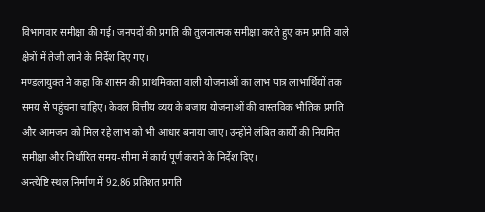विभागवार समीक्षा की गई। जनपदों की प्रगति की तुलनात्मक समीक्षा करते हुए कम प्रगति वाले क्षेत्रों में तेजी लाने के निर्देश दिए गए।
मण्डलायुक्त ने कहा कि शासन की प्राथमिकता वाली योजनाओं का लाभ पात्र लाभार्थियों तक समय से पहुंचना चाहिए। केवल वित्तीय व्यय के बजाय योजनाओं की वास्तविक भौतिक प्रगति और आमजन को मिल रहे लाभ को भी आधार बनाया जाए। उन्होंने लंबित कार्यों की नियमित समीक्षा और निर्धारित समय-सीमा में कार्य पूर्ण कराने के निर्देश दिए।
अन्त्येष्टि स्थल निर्माण में 92.86 प्रतिशत प्रगति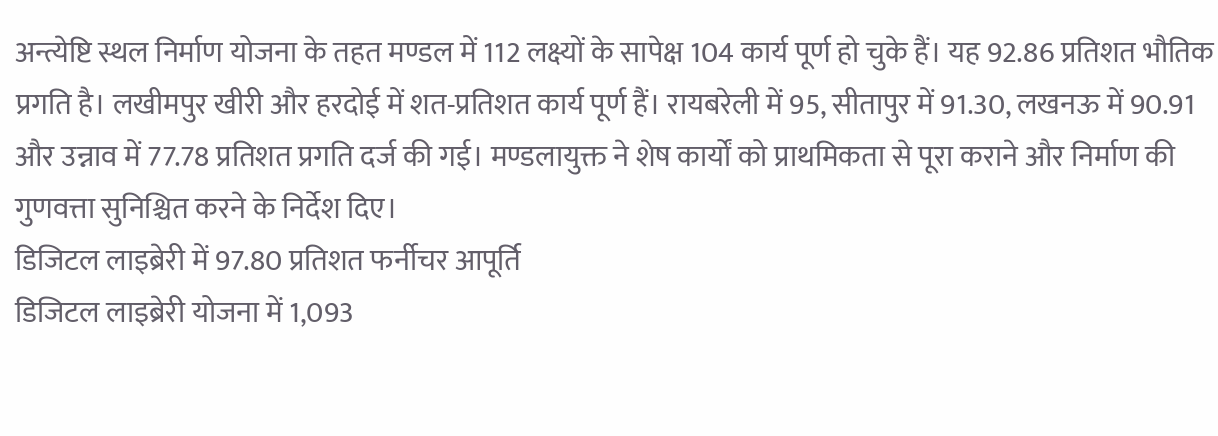अन्त्येष्टि स्थल निर्माण योजना के तहत मण्डल में 112 लक्ष्यों के सापेक्ष 104 कार्य पूर्ण हो चुके हैं। यह 92.86 प्रतिशत भौतिक प्रगति है। लखीमपुर खीरी और हरदोई में शत-प्रतिशत कार्य पूर्ण हैं। रायबरेली में 95, सीतापुर में 91.30, लखनऊ में 90.91 और उन्नाव में 77.78 प्रतिशत प्रगति दर्ज की गई। मण्डलायुक्त ने शेष कार्यों को प्राथमिकता से पूरा कराने और निर्माण की गुणवत्ता सुनिश्चित करने के निर्देश दिए।
डिजिटल लाइब्रेरी में 97.80 प्रतिशत फर्नीचर आपूर्ति
डिजिटल लाइब्रेरी योजना में 1,093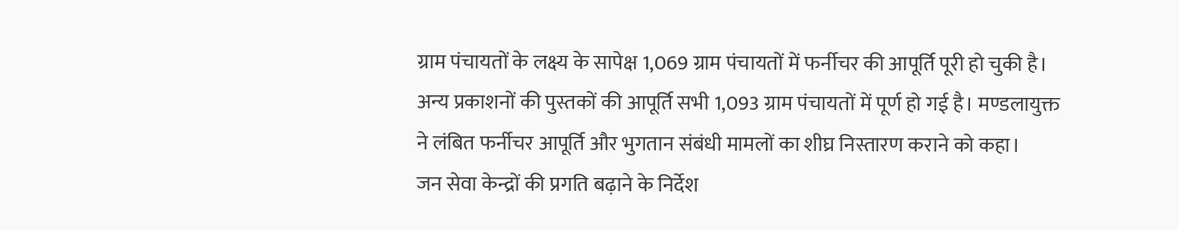ग्राम पंचायतों के लक्ष्य के सापेक्ष 1,069 ग्राम पंचायतों में फर्नीचर की आपूर्ति पूरी हो चुकी है। अन्य प्रकाशनों की पुस्तकों की आपूर्ति सभी 1,093 ग्राम पंचायतों में पूर्ण हो गई है। मण्डलायुक्त ने लंबित फर्नीचर आपूर्ति और भुगतान संबंधी मामलों का शीघ्र निस्तारण कराने को कहा।
जन सेवा केन्द्रों की प्रगति बढ़ाने के निर्देश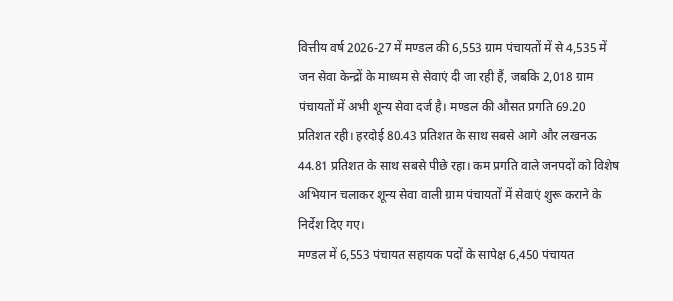वित्तीय वर्ष 2026-27 में मण्डल की 6,553 ग्राम पंचायतों में से 4,535 में जन सेवा केन्द्रों के माध्यम से सेवाएं दी जा रही हैं, जबकि 2,018 ग्राम पंचायतों में अभी शून्य सेवा दर्ज है। मण्डल की औसत प्रगति 69.20 प्रतिशत रही। हरदोई 80.43 प्रतिशत के साथ सबसे आगे और लखनऊ 44.81 प्रतिशत के साथ सबसे पीछे रहा। कम प्रगति वाले जनपदों को विशेष अभियान चलाकर शून्य सेवा वाली ग्राम पंचायतों में सेवाएं शुरू कराने के निर्देश दिए गए।
मण्डल में 6,553 पंचायत सहायक पदों के सापेक्ष 6,450 पंचायत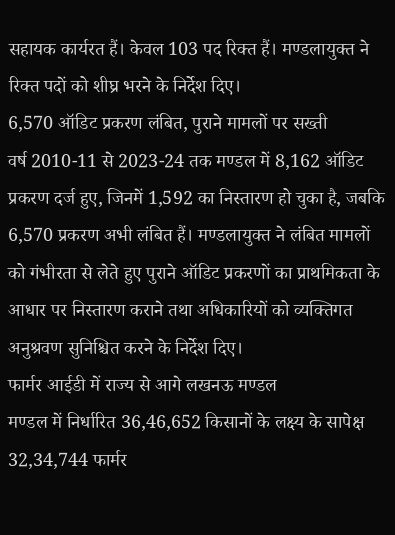सहायक कार्यरत हैं। केवल 103 पद रिक्त हैं। मण्डलायुक्त ने रिक्त पदों को शीघ्र भरने के निर्देश दिए।
6,570 ऑडिट प्रकरण लंबित, पुराने मामलों पर सख्ती
वर्ष 2010-11 से 2023-24 तक मण्डल में 8,162 ऑडिट प्रकरण दर्ज हुए, जिनमें 1,592 का निस्तारण हो चुका है, जबकि 6,570 प्रकरण अभी लंबित हैं। मण्डलायुक्त ने लंबित मामलों को गंभीरता से लेते हुए पुराने ऑडिट प्रकरणों का प्राथमिकता के आधार पर निस्तारण कराने तथा अधिकारियों को व्यक्तिगत अनुश्रवण सुनिश्चित करने के निर्देश दिए।
फार्मर आईडी में राज्य से आगे लखनऊ मण्डल
मण्डल में निर्धारित 36,46,652 किसानों के लक्ष्य के सापेक्ष 32,34,744 फार्मर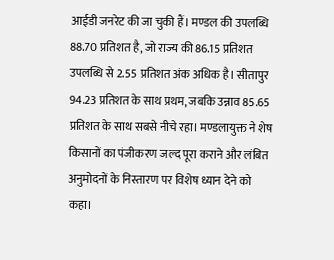आईडी जनरेट की जा चुकी हैं। मण्डल की उपलब्धि 88.70 प्रतिशत है, जो राज्य की 86.15 प्रतिशत उपलब्धि से 2.55 प्रतिशत अंक अधिक है। सीतापुर 94.23 प्रतिशत के साथ प्रथम, जबकि उन्नाव 85.65 प्रतिशत के साथ सबसे नीचे रहा। मण्डलायुक्त ने शेष किसानों का पंजीकरण जल्द पूरा कराने और लंबित अनुमोदनों के निस्तारण पर विशेष ध्यान देने को कहा।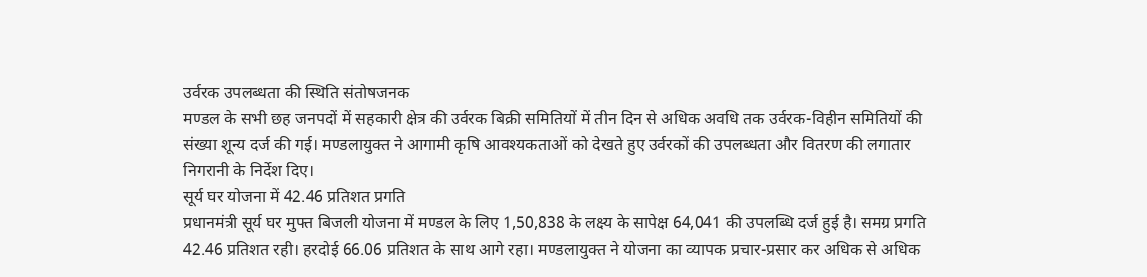उर्वरक उपलब्धता की स्थिति संतोषजनक
मण्डल के सभी छह जनपदों में सहकारी क्षेत्र की उर्वरक बिक्री समितियों में तीन दिन से अधिक अवधि तक उर्वरक-विहीन समितियों की संख्या शून्य दर्ज की गई। मण्डलायुक्त ने आगामी कृषि आवश्यकताओं को देखते हुए उर्वरकों की उपलब्धता और वितरण की लगातार निगरानी के निर्देश दिए।
सूर्य घर योजना में 42.46 प्रतिशत प्रगति
प्रधानमंत्री सूर्य घर मुफ्त बिजली योजना में मण्डल के लिए 1,50,838 के लक्ष्य के सापेक्ष 64,041 की उपलब्धि दर्ज हुई है। समग्र प्रगति 42.46 प्रतिशत रही। हरदोई 66.06 प्रतिशत के साथ आगे रहा। मण्डलायुक्त ने योजना का व्यापक प्रचार-प्रसार कर अधिक से अधिक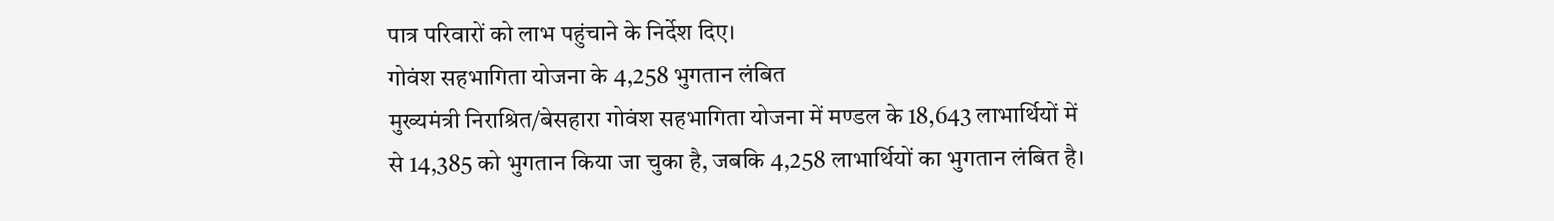पात्र परिवारों को लाभ पहुंचाने के निर्देश दिए।
गोवंश सहभागिता योजना के 4,258 भुगतान लंबित
मुख्यमंत्री निराश्रित/बेसहारा गोवंश सहभागिता योजना में मण्डल के 18,643 लाभार्थियों में से 14,385 को भुगतान किया जा चुका है, जबकि 4,258 लाभार्थियों का भुगतान लंबित है।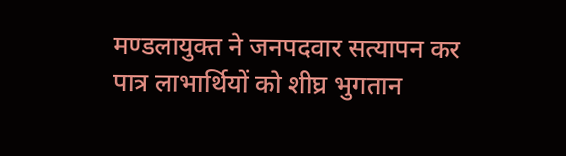मण्डलायुक्त ने जनपदवार सत्यापन कर पात्र लाभार्थियों को शीघ्र भुगतान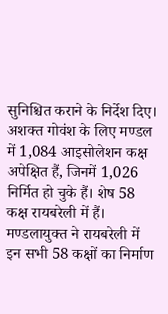सुनिश्चित कराने के निर्देश दिए।
अशक्त गोवंश के लिए मण्डल में 1,084 आइसोलेशन कक्ष अपेक्षित हैं, जिनमें 1,026 निर्मित हो चुके हैं। शेष 58 कक्ष रायबरेली में हैं। मण्डलायुक्त ने रायबरेली में इन सभी 58 कक्षों का निर्माण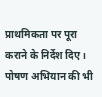प्राथमिकता पर पूरा कराने के निर्देश दिए।
पोषण अभियान की भी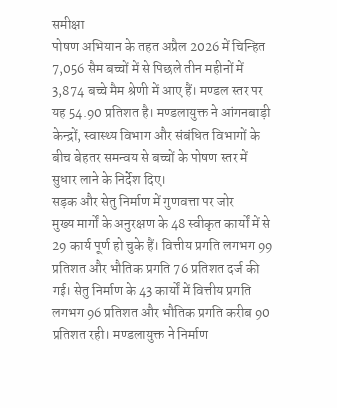समीक्षा
पोषण अभियान के तहत अप्रैल 2026 में चिन्हित 7,056 सैम बच्चों में से पिछले तीन महीनों में 3,874 बच्चे मैम श्रेणी में आए हैं। मण्डल स्तर पर यह 54.90 प्रतिशत है। मण्डलायुक्त ने आंगनबाड़ी केन्द्रों, स्वास्थ्य विभाग और संबंधित विभागों के बीच बेहतर समन्वय से बच्चों के पोषण स्तर में सुधार लाने के निर्देश दिए।
सड़क और सेतु निर्माण में गुणवत्ता पर जोर
मुख्य मार्गों के अनुरक्षण के 48 स्वीकृत कार्यों में से 29 कार्य पूर्ण हो चुके हैं। वित्तीय प्रगति लगभग 99 प्रतिशत और भौतिक प्रगति 76 प्रतिशत दर्ज की गई। सेतु निर्माण के 43 कार्यों में वित्तीय प्रगति लगभग 96 प्रतिशत और भौतिक प्रगति करीब 90 प्रतिशत रही। मण्डलायुक्त ने निर्माण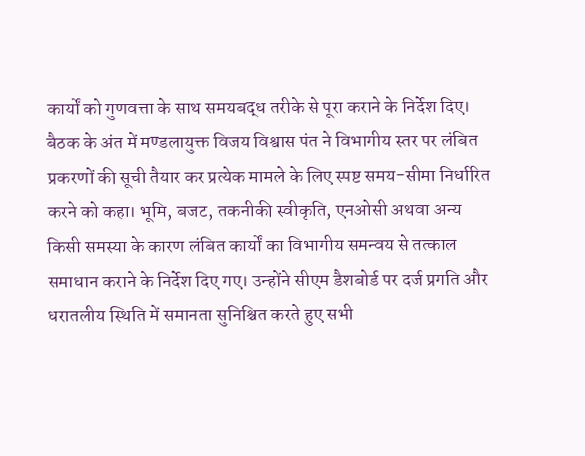कार्यों को गुणवत्ता के साथ समयबद्ध तरीके से पूरा कराने के निर्देश दिए।
बैठक के अंत में मण्डलायुक्त विजय विश्वास पंत ने विभागीय स्तर पर लंबित प्रकरणों की सूची तैयार कर प्रत्येक मामले के लिए स्पष्ट समय-सीमा निर्धारित करने को कहा। भूमि, बजट, तकनीकी स्वीकृति, एनओसी अथवा अन्य किसी समस्या के कारण लंबित कार्यों का विभागीय समन्वय से तत्काल समाधान कराने के निर्देश दिए गए। उन्होंने सीएम डैशबोर्ड पर दर्ज प्रगति और धरातलीय स्थिति में समानता सुनिश्चित करते हुए सभी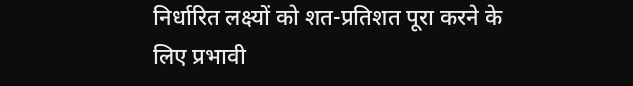निर्धारित लक्ष्यों को शत-प्रतिशत पूरा करने के लिए प्रभावी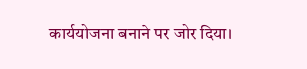कार्ययोजना बनाने पर जोर दिया।